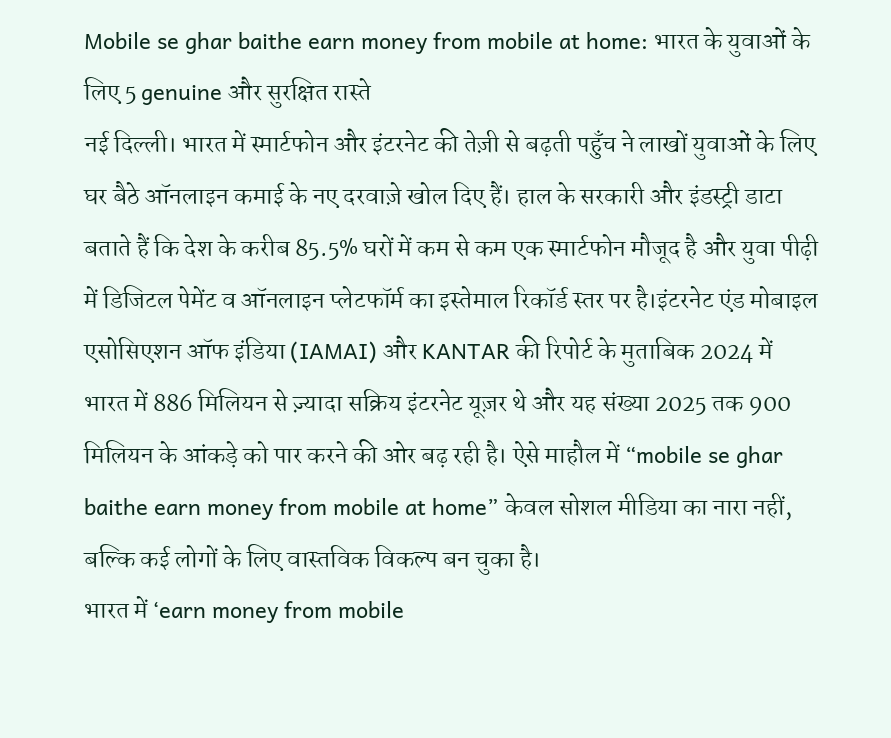Mobile se ghar baithe earn money from mobile at home: भारत के युवाओं के लिए 5 genuine और सुरक्षित रास्ते
नई दिल्ली। भारत में स्मार्टफोन और इंटरनेट की तेज़ी से बढ़ती पहुँच ने लाखों युवाओं के लिए घर बैठे ऑनलाइन कमाई के नए दरवाज़े खोल दिए हैं। हाल के सरकारी और इंडस्ट्री डाटा बताते हैं कि देश के करीब 85.5% घरों में कम से कम एक स्मार्टफोन मौजूद है और युवा पीढ़ी में डिजिटल पेमेंट व ऑनलाइन प्लेटफॉर्म का इस्तेमाल रिकॉर्ड स्तर पर है।इंटरनेट एंड मोबाइल एसोसिएशन ऑफ इंडिया (IAMAI) और KANTAR की रिपोर्ट के मुताबिक 2024 में भारत में 886 मिलियन से ज़्यादा सक्रिय इंटरनेट यूज़र थे और यह संख्या 2025 तक 900 मिलियन के आंकड़े को पार करने की ओर बढ़ रही है। ऐसे माहौल में “mobile se ghar baithe earn money from mobile at home” केवल सोशल मीडिया का नारा नहीं, बल्कि कई लोगों के लिए वास्तविक विकल्प बन चुका है।
भारत में ‘earn money from mobile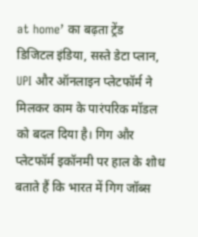at home’ का बढ़ता ट्रेंड
डिजिटल इंडिया, सस्ते डेटा प्लान, UPI और ऑनलाइन प्लेटफॉर्म ने मिलकर काम के पारंपरिक मॉडल को बदल दिया है। गिग और प्लेटफॉर्म इकॉनमी पर हाल के शोध बताते हैं कि भारत में गिग जॉब्स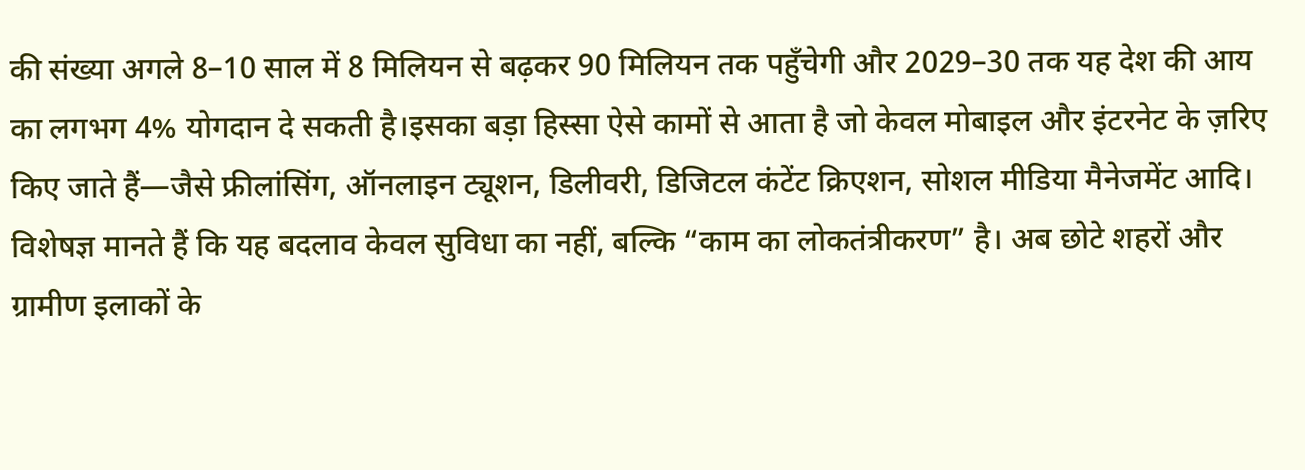की संख्या अगले 8–10 साल में 8 मिलियन से बढ़कर 90 मिलियन तक पहुँचेगी और 2029–30 तक यह देश की आय का लगभग 4% योगदान दे सकती है।इसका बड़ा हिस्सा ऐसे कामों से आता है जो केवल मोबाइल और इंटरनेट के ज़रिए किए जाते हैं—जैसे फ्रीलांसिंग, ऑनलाइन ट्यूशन, डिलीवरी, डिजिटल कंटेंट क्रिएशन, सोशल मीडिया मैनेजमेंट आदि।
विशेषज्ञ मानते हैं कि यह बदलाव केवल सुविधा का नहीं, बल्कि “काम का लोकतंत्रीकरण” है। अब छोटे शहरों और ग्रामीण इलाकों के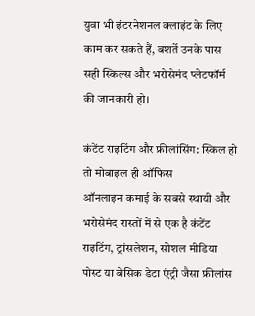युवा भी इंटरनेशनल क्लाइंट के लिए काम कर सकते हैं, बशर्ते उनके पास सही स्किल्स और भरोसेमंद प्लेटफॉर्म की जानकारी हो।

कंटेंट राइटिंग और फ्रीलांसिंग: स्किल हो तो मोबाइल ही ऑफिस
ऑनलाइन कमाई के सबसे स्थायी और भरोसेमंद रास्तों में से एक है कंटेंट राइटिंग, ट्रांसलेशन, सोशल मीडिया पोस्ट या बेसिक डेटा एंट्री जैसा फ्रीलांस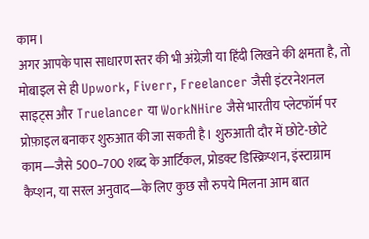काम।
अगर आपके पास साधारण स्तर की भी अंग्रेज़ी या हिंदी लिखने की क्षमता है, तो मोबाइल से ही Upwork, Fiverr, Freelancer जैसी इंटरनेशनल साइट्स और Truelancer या WorkNHire जैसे भारतीय प्लेटफॉर्म पर प्रोफ़ाइल बनाकर शुरुआत की जा सकती है। शुरुआती दौर में छोटे-छोटे काम—जैसे 500–700 शब्द के आर्टिकल, प्रोडक्ट डिस्क्रिप्शन, इंस्टाग्राम कैप्शन, या सरल अनुवाद—के लिए कुछ सौ रुपये मिलना आम बात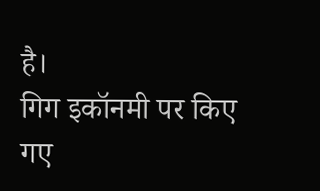है।
गिग इकॉनमी पर किए गए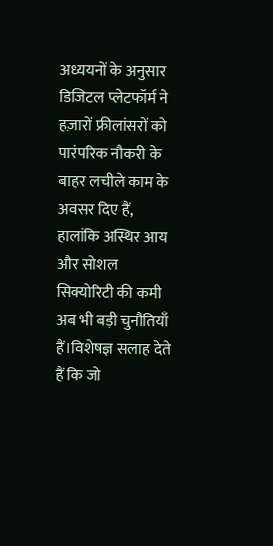अध्ययनों के अनुसार डिजिटल प्लेटफॉर्म ने हज़ारों फ्रीलांसरों को पारंपरिक नौकरी के बाहर लचीले काम के अवसर दिए हैं, हालांकि अस्थिर आय और सोशल सिक्योरिटी की कमी अब भी बड़ी चुनौतियाँ हैं।विशेषज्ञ सलाह देते हैं कि जो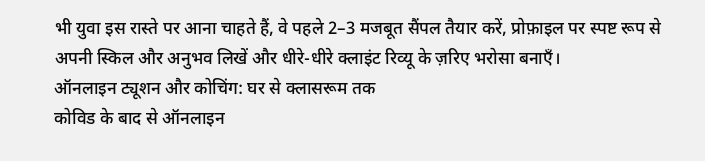भी युवा इस रास्ते पर आना चाहते हैं, वे पहले 2–3 मजबूत सैंपल तैयार करें, प्रोफ़ाइल पर स्पष्ट रूप से अपनी स्किल और अनुभव लिखें और धीरे-धीरे क्लाइंट रिव्यू के ज़रिए भरोसा बनाएँ।
ऑनलाइन ट्यूशन और कोचिंग: घर से क्लासरूम तक
कोविड के बाद से ऑनलाइन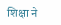शिक्षा ने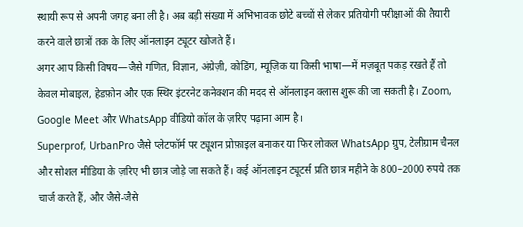स्थायी रूप से अपनी जगह बना ली है। अब बड़ी संख्या में अभिभावक छोटे बच्चों से लेकर प्रतियोगी परीक्षाओं की तैयारी करने वाले छात्रों तक के लिए ऑनलाइन ट्यूटर खोजते हैं।
अगर आप किसी विषय—जैसे गणित, विज्ञान, अंग्रेज़ी, कोडिंग, म्यूज़िक या किसी भाषा—में मज़बूत पकड़ रखते हैं तो केवल मोबाइल, हेडफ़ोन और एक स्थिर इंटरनेट कनेक्शन की मदद से ऑनलाइन क्लास शुरू की जा सकती है। Zoom, Google Meet और WhatsApp वीडियो कॉल के ज़रिए पढ़ाना आम है।
Superprof, UrbanPro जैसे प्लेटफॉर्म पर ट्यूशन प्रोफ़ाइल बनाकर या फिर लोकल WhatsApp ग्रुप, टेलीग्राम चैनल और सोशल मीडिया के ज़रिए भी छात्र जोड़े जा सकते हैं। कई ऑनलाइन ट्यूटर्स प्रति छात्र महीने के 800–2000 रुपये तक चार्ज करते हैं, और जैसे-जैसे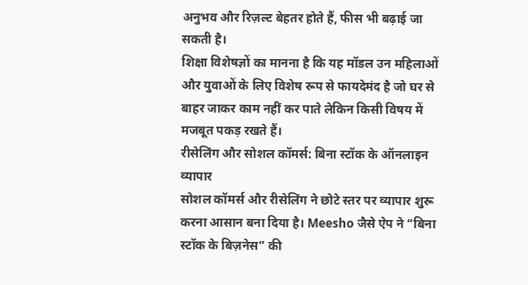अनुभव और रिज़ल्ट बेहतर होते हैं, फीस भी बढ़ाई जा सकती है।
शिक्षा विशेषज्ञों का मानना है कि यह मॉडल उन महिलाओं और युवाओं के लिए विशेष रूप से फायदेमंद है जो घर से बाहर जाकर काम नहीं कर पाते लेकिन किसी विषय में मजबूत पकड़ रखते हैं।
रीसेलिंग और सोशल कॉमर्स: बिना स्टॉक के ऑनलाइन व्यापार
सोशल कॉमर्स और रीसेलिंग ने छोटे स्तर पर व्यापार शुरू करना आसान बना दिया है। Meesho जैसे ऐप ने “बिना स्टॉक के बिज़नेस” की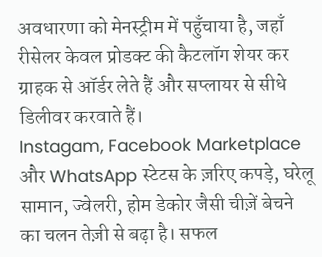अवधारणा को मेनस्ट्रीम में पहुँचाया है, जहाँ रीसेलर केवल प्रोडक्ट की कैटलॉग शेयर कर ग्राहक से ऑर्डर लेते हैं और सप्लायर से सीधे डिलीवर करवाते हैं।
Instagam, Facebook Marketplace और WhatsApp स्टेटस के ज़रिए कपड़े, घरेलू सामान, ज्वेलरी, होम डेकोर जैसी चीज़ें बेचने का चलन तेज़ी से बढ़ा है। सफल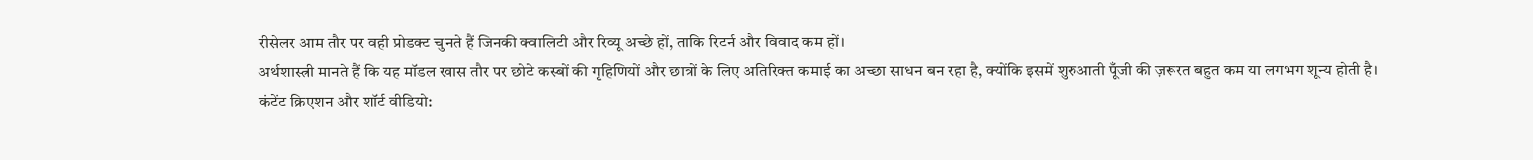रीसेलर आम तौर पर वही प्रोडक्ट चुनते हैं जिनकी क्वालिटी और रिव्यू अच्छे हों, ताकि रिटर्न और विवाद कम हों।
अर्थशास्त्री मानते हैं कि यह मॉडल खास तौर पर छोटे कस्बों की गृहिणियों और छात्रों के लिए अतिरिक्त कमाई का अच्छा साधन बन रहा है, क्योंकि इसमें शुरुआती पूँजी की ज़रूरत बहुत कम या लगभग शून्य होती है।
कंटेंट क्रिएशन और शॉर्ट वीडियो: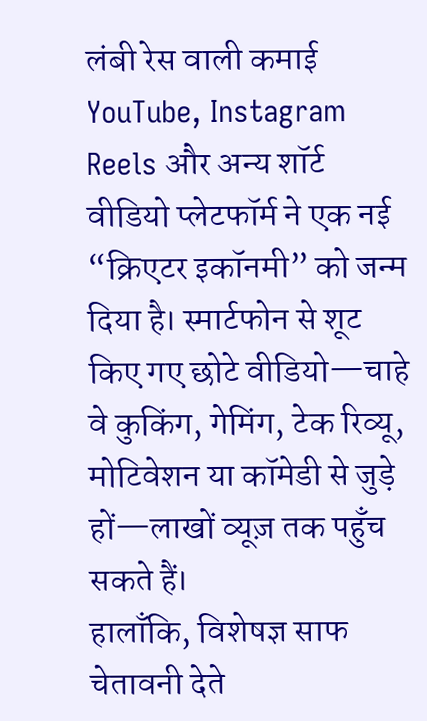लंबी रेस वाली कमाई
YouTube, Instagram Reels और अन्य शॉर्ट वीडियो प्लेटफॉर्म ने एक नई “क्रिएटर इकॉनमी” को जन्म दिया है। स्मार्टफोन से शूट किए गए छोटे वीडियो—चाहे वे कुकिंग, गेमिंग, टेक रिव्यू, मोटिवेशन या कॉमेडी से जुड़े हों—लाखों व्यूज़ तक पहुँच सकते हैं।
हालाँकि, विशेषज्ञ साफ चेतावनी देते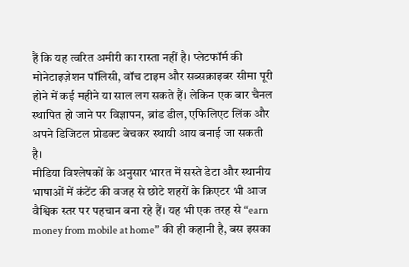हैं कि यह त्वरित अमीरी का रास्ता नहीं है। प्लेटफॉर्म की मोनेटाइज़ेशन पॉलिसी, वॉच टाइम और सब्सक्राइबर सीमा पूरी होने में कई महीने या साल लग सकते हैं। लेकिन एक बार चैनल स्थापित हो जाने पर विज्ञापन, ब्रांड डील, एफिलिएट लिंक और अपने डिजिटल प्रोडक्ट बेचकर स्थायी आय बनाई जा सकती है।
मीडिया विश्लेषकों के अनुसार भारत में सस्ते डेटा और स्थानीय भाषाओं में कंटेंट की वजह से छोटे शहरों के क्रिएटर भी आज वैश्विक स्तर पर पहचान बना रहे हैं। यह भी एक तरह से “earn money from mobile at home” की ही कहानी है, बस इसका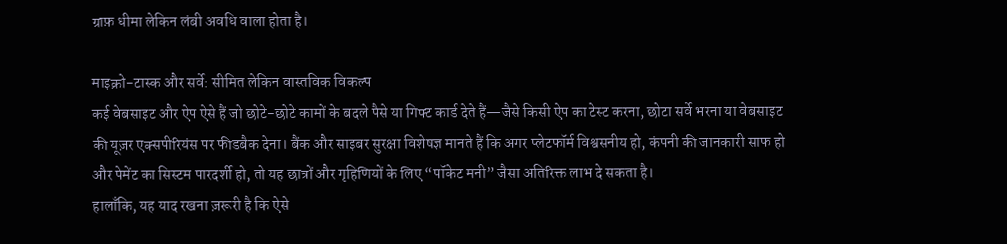ग्राफ़ धीमा लेकिन लंबी अवधि वाला होता है।

माइक्रो-टास्क और सर्वे: सीमित लेकिन वास्तविक विकल्प
कई वेबसाइट और ऐप ऐसे हैं जो छोटे-छोटे कामों के बदले पैसे या गिफ्ट कार्ड देते हैं—जैसे किसी ऐप का टेस्ट करना, छोटा सर्वे भरना या वेबसाइट की यूज़र एक्सपीरियंस पर फीडबैक देना। बैंक और साइबर सुरक्षा विशेषज्ञ मानते हैं कि अगर प्लेटफॉर्म विश्वसनीय हो, कंपनी की जानकारी साफ हो और पेमेंट का सिस्टम पारदर्शी हो, तो यह छात्रों और गृहिणियों के लिए “पॉकेट मनी” जैसा अतिरिक्त लाभ दे सकता है।
हालाँकि, यह याद रखना ज़रूरी है कि ऐसे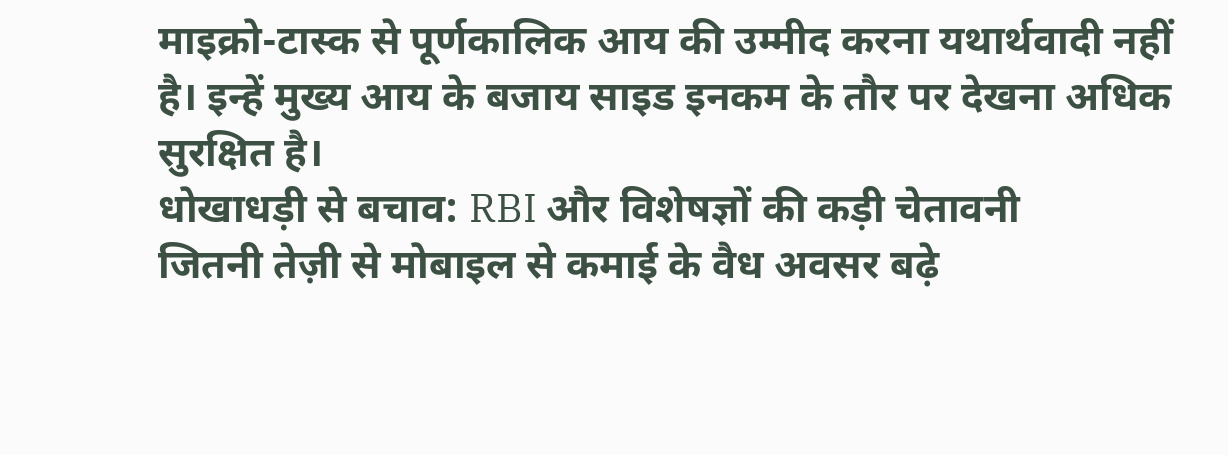माइक्रो-टास्क से पूर्णकालिक आय की उम्मीद करना यथार्थवादी नहीं है। इन्हें मुख्य आय के बजाय साइड इनकम के तौर पर देखना अधिक सुरक्षित है।
धोखाधड़ी से बचाव: RBI और विशेषज्ञों की कड़ी चेतावनी
जितनी तेज़ी से मोबाइल से कमाई के वैध अवसर बढ़े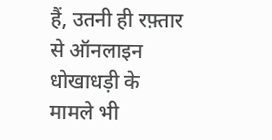हैं, उतनी ही रफ़्तार से ऑनलाइन धोखाधड़ी के मामले भी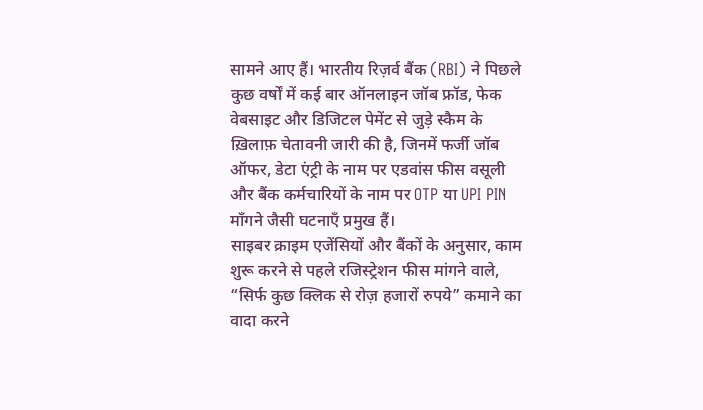सामने आए हैं। भारतीय रिज़र्व बैंक (RBI) ने पिछले कुछ वर्षों में कई बार ऑनलाइन जॉब फ्रॉड, फेक वेबसाइट और डिजिटल पेमेंट से जुड़े स्कैम के ख़िलाफ़ चेतावनी जारी की है, जिनमें फर्जी जॉब ऑफर, डेटा एंट्री के नाम पर एडवांस फीस वसूली और बैंक कर्मचारियों के नाम पर OTP या UPI PIN माँगने जैसी घटनाएँ प्रमुख हैं।
साइबर क्राइम एजेंसियों और बैंकों के अनुसार, काम शुरू करने से पहले रजिस्ट्रेशन फीस मांगने वाले, “सिर्फ कुछ क्लिक से रोज़ हजारों रुपये” कमाने का वादा करने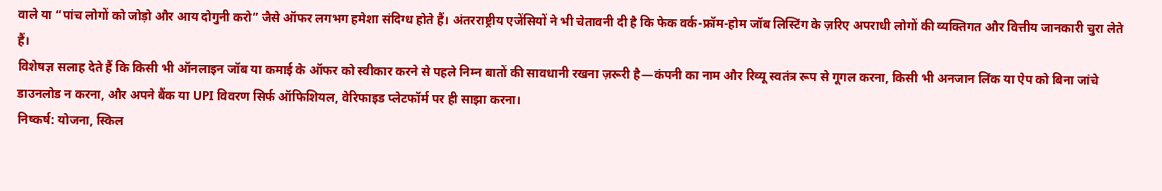वाले या “पांच लोगों को जोड़ो और आय दोगुनी करो” जैसे ऑफर लगभग हमेशा संदिग्ध होते हैं। अंतरराष्ट्रीय एजेंसियों ने भी चेतावनी दी है कि फेक वर्क-फ्रॉम-होम जॉब लिस्टिंग के ज़रिए अपराधी लोगों की व्यक्तिगत और वित्तीय जानकारी चुरा लेते हैं।
विशेषज्ञ सलाह देते हैं कि किसी भी ऑनलाइन जॉब या कमाई के ऑफर को स्वीकार करने से पहले निम्न बातों की सावधानी रखना ज़रूरी है—कंपनी का नाम और रिव्यू स्वतंत्र रूप से गूगल करना, किसी भी अनजान लिंक या ऐप को बिना जांचे डाउनलोड न करना, और अपने बैंक या UPI विवरण सिर्फ ऑफिशियल, वेरिफाइड प्लेटफॉर्म पर ही साझा करना।
निष्कर्ष: योजना, स्किल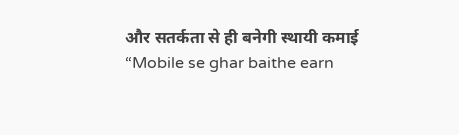और सतर्कता से ही बनेगी स्थायी कमाई
“Mobile se ghar baithe earn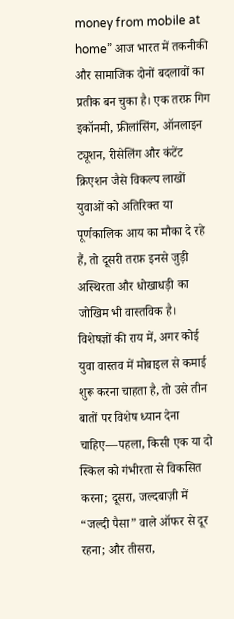money from mobile at home” आज भारत में तकनीकी और सामाजिक दोनों बदलावों का प्रतीक बन चुका है। एक तरफ़ गिग इकॉनमी, फ्रीलांसिंग, ऑनलाइन ट्यूशन, रीसेलिंग और कंटेंट क्रिएशन जैसे विकल्प लाखों युवाओं को अतिरिक्त या पूर्णकालिक आय का मौका दे रहे हैं, तो दूसरी तरफ़ इनसे जुड़ी अस्थिरता और धोखाधड़ी का जोखिम भी वास्तविक है।
विशेषज्ञों की राय में, अगर कोई युवा वास्तव में मोबाइल से कमाई शुरू करना चाहता है, तो उसे तीन बातों पर विशेष ध्यान देना चाहिए—पहला, किसी एक या दो स्किल को गंभीरता से विकसित करना; दूसरा, जल्दबाज़ी में “जल्दी पैसा” वाले ऑफर से दूर रहना; और तीसरा,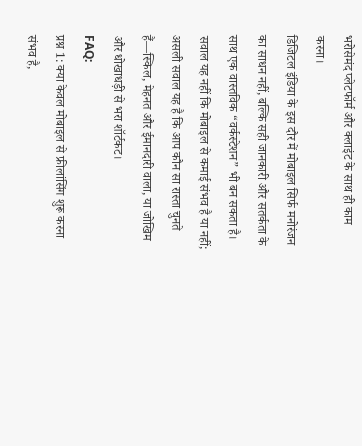भरोसेमंद प्लेटफॉर्म और क्लाइंट के साथ ही काम करना।
डिजिटल इंडिया के इस दौर में मोबाइल सिर्फ मनोरंजन का साधन नहीं, बल्कि सही जानकारी और सतर्कता के साथ एक वास्तविक “वर्कस्टेशन” भी बन सकता है। सवाल यह नहीं कि मोबाइल से कमाई संभव है या नहीं; असली सवाल यह है कि आप कौन सा रास्ता चुनते हैं—स्किल, मेहनत और ईमानदारी वाला, या जोखिम और धोखाधड़ी से भरा शॉर्टकट।
FAQ:
प्रश्न 1: क्या केवल मोबाइल से फ्रीलांसिंग शुरू करना संभव है,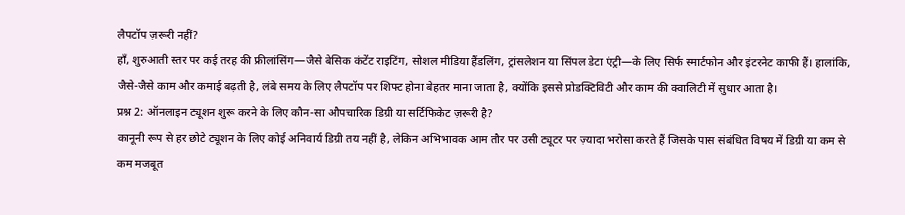लैपटॉप ज़रूरी नहीं?
हाँ, शुरुआती स्तर पर कई तरह की फ्रीलांसिंग—जैसे बेसिक कंटेंट राइटिंग, सोशल मीडिया हैंडलिंग, ट्रांसलेशन या सिंपल डेटा एंट्री—के लिए सिर्फ स्मार्टफोन और इंटरनेट काफी हैं। हालांकि, जैसे-जैसे काम और कमाई बढ़ती है, लंबे समय के लिए लैपटॉप पर शिफ्ट होना बेहतर माना जाता है, क्योंकि इससे प्रोडक्टिविटी और काम की क्वालिटी में सुधार आता है।
प्रश्न 2: ऑनलाइन ट्यूशन शुरू करने के लिए कौन-सा औपचारिक डिग्री या सर्टिफिकेट ज़रूरी है?
कानूनी रूप से हर छोटे ट्यूशन के लिए कोई अनिवार्य डिग्री तय नहीं है, लेकिन अभिभावक आम तौर पर उसी ट्यूटर पर ज़्यादा भरोसा करते हैं जिसके पास संबंधित विषय में डिग्री या कम से कम मजबूत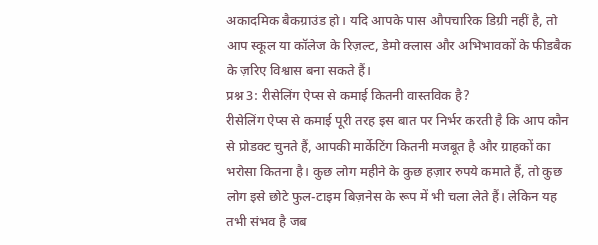अकादमिक बैकग्राउंड हो। यदि आपके पास औपचारिक डिग्री नहीं है, तो आप स्कूल या कॉलेज के रिज़ल्ट, डेमो क्लास और अभिभावकों के फीडबैक के ज़रिए विश्वास बना सकते हैं।
प्रश्न 3: रीसेलिंग ऐप्स से कमाई कितनी वास्तविक है?
रीसेलिंग ऐप्स से कमाई पूरी तरह इस बात पर निर्भर करती है कि आप कौन से प्रोडक्ट चुनते हैं, आपकी मार्केटिंग कितनी मजबूत है और ग्राहकों का भरोसा कितना है। कुछ लोग महीने के कुछ हज़ार रुपये कमाते हैं, तो कुछ लोग इसे छोटे फुल-टाइम बिज़नेस के रूप में भी चला लेते हैं। लेकिन यह तभी संभव है जब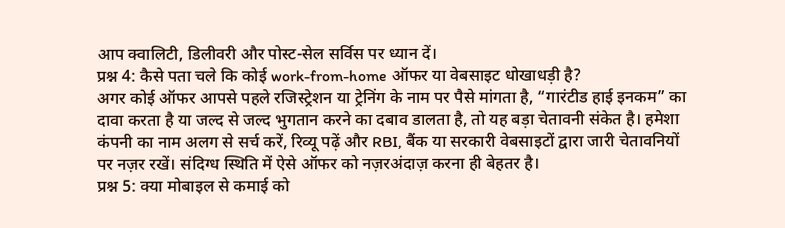आप क्वालिटी, डिलीवरी और पोस्ट-सेल सर्विस पर ध्यान दें।
प्रश्न 4: कैसे पता चले कि कोई work-from-home ऑफर या वेबसाइट धोखाधड़ी है?
अगर कोई ऑफर आपसे पहले रजिस्ट्रेशन या ट्रेनिंग के नाम पर पैसे मांगता है, “गारंटीड हाई इनकम” का दावा करता है या जल्द से जल्द भुगतान करने का दबाव डालता है, तो यह बड़ा चेतावनी संकेत है। हमेशा कंपनी का नाम अलग से सर्च करें, रिव्यू पढ़ें और RBI, बैंक या सरकारी वेबसाइटों द्वारा जारी चेतावनियों पर नज़र रखें। संदिग्ध स्थिति में ऐसे ऑफर को नज़रअंदाज़ करना ही बेहतर है।
प्रश्न 5: क्या मोबाइल से कमाई को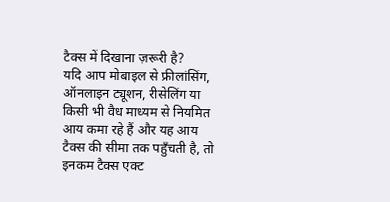टैक्स में दिखाना ज़रूरी है?
यदि आप मोबाइल से फ्रीलांसिंग, ऑनलाइन ट्यूशन, रीसेलिंग या किसी भी वैध माध्यम से नियमित आय कमा रहे हैं और यह आय टैक्स की सीमा तक पहुँचती है, तो इनकम टैक्स एक्ट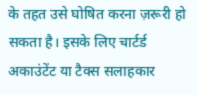के तहत उसे घोषित करना ज़रूरी हो सकता है। इसके लिए चार्टर्ड अकाउंटेंट या टैक्स सलाहकार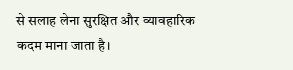से सलाह लेना सुरक्षित और व्यावहारिक कदम माना जाता है।